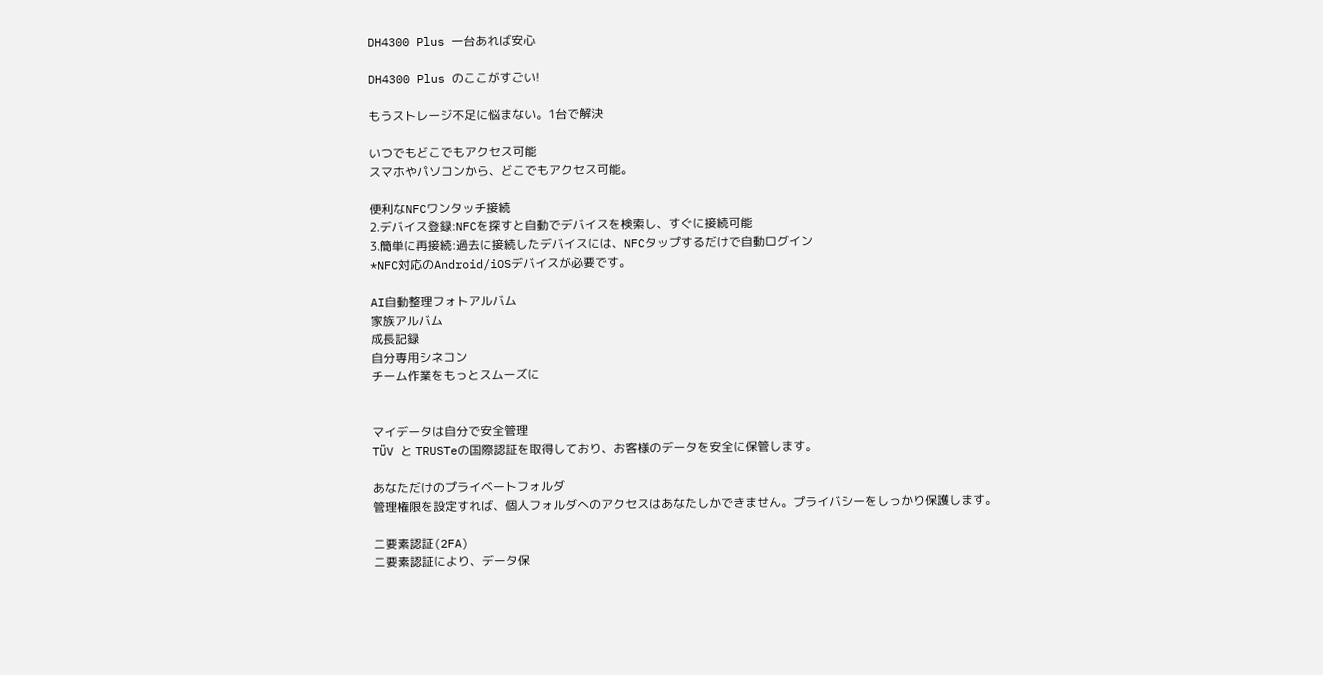DH4300 Plus 一台あれば安心

DH4300 Plus のここがすごい!

もうストレージ不足に悩まない。1台で解決

いつでもどこでもアクセス可能
スマホやパソコンから、どこでもアクセス可能。

便利なNFCワンタッチ接続
2.デバイス登録:NFCを探すと自動でデバイスを検索し、すぐに接続可能
3.簡単に再接続:過去に接続したデバイスには、NFCタップするだけで自動ログイン
*NFC対応のAndroid/iOSデバイスが必要です。

AI自動整理フォトアルバム
家族アルバム
成長記録
自分専用シネコン
チーム作業をもっとスムーズに


マイデータは自分で安全管理
TÜV と TRUSTeの国際認証を取得しており、お客様のデータを安全に保管します。

あなただけのプライベートフォルダ
管理権限を設定すれば、個人フォルダへのアクセスはあなたしかできません。プライバシーをしっかり保護します。

ニ要素認証(2FA)
ニ要素認証により、データ保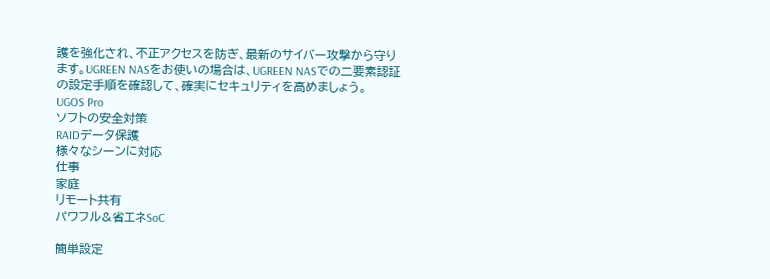護を強化され、不正アクセスを防ぎ、最新のサイバー攻撃から守ります。UGREEN NASをお使いの場合は、UGREEN NASでの二要素認証の設定手順を確認して、確実にセキュリティを高めましょう。
UGOS Pro
ソフトの安全対策
RAIDデータ保護
様々なシーンに対応
仕事
家庭
リモート共有
パワフル&省エネSoC

簡単設定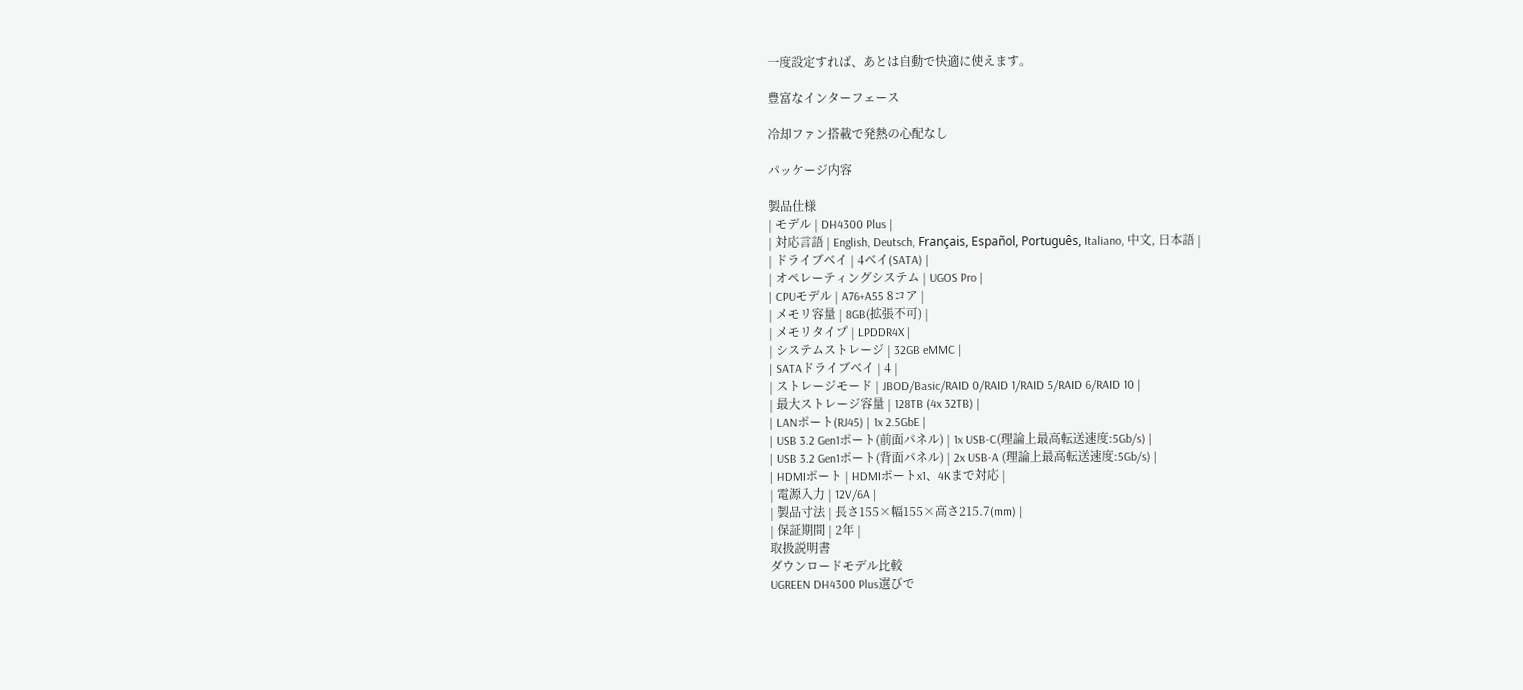一度設定すれば、あとは自動で快適に使えます。

豊富なインターフェース

冷却ファン搭載で発熱の心配なし

パッケージ内容

製品仕様
| モデル | DH4300 Plus |
| 対応言語 | English, Deutsch, Français, Español, Português, Italiano, 中文, 日本語 |
| ドライブベイ | 4ベイ(SATA) |
| オペレーティングシステム | UGOS Pro |
| CPUモデル | A76+A55 8コア |
| メモリ容量 | 8GB(拡張不可) |
| メモリタイプ | LPDDR4X |
| システムストレージ | 32GB eMMC |
| SATAドライブベイ | 4 |
| ストレージモード | JBOD/Basic/RAID 0/RAID 1/RAID 5/RAID 6/RAID 10 |
| 最大ストレージ容量 | 128TB (4x 32TB) |
| LANポート(RJ45) | 1x 2.5GbE |
| USB 3.2 Gen1ポート(前面パネル) | 1x USB-C(理論上最高転送速度:5Gb/s) |
| USB 3.2 Gen1ポート(背面パネル) | 2x USB-A (理論上最高転送速度:5Gb/s) |
| HDMIポート | HDMIポートx1、4Kまで対応 |
| 電源入力 | 12V/6A |
| 製品寸法 | 長さ155×幅155×高さ215.7(mm) |
| 保証期間 | 2年 |
取扱説明書
ダウンロードモデル比較
UGREEN DH4300 Plus選びで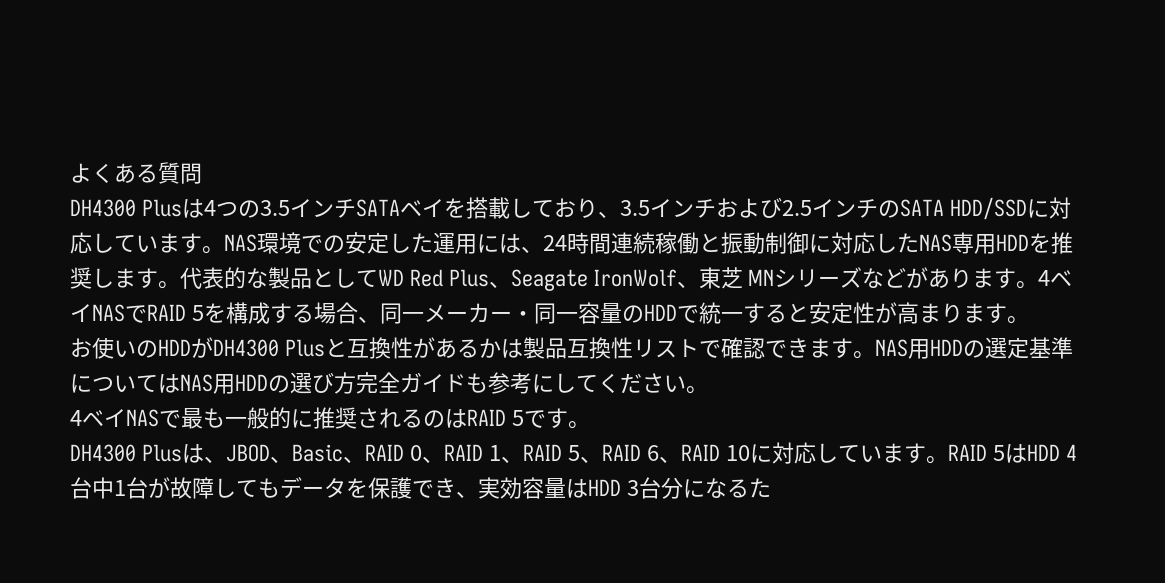よくある質問
DH4300 Plusは4つの3.5インチSATAベイを搭載しており、3.5インチおよび2.5インチのSATA HDD/SSDに対応しています。NAS環境での安定した運用には、24時間連続稼働と振動制御に対応したNAS専用HDDを推奨します。代表的な製品としてWD Red Plus、Seagate IronWolf、東芝 MNシリーズなどがあります。4ベイNASでRAID 5を構成する場合、同一メーカー・同一容量のHDDで統一すると安定性が高まります。
お使いのHDDがDH4300 Plusと互換性があるかは製品互換性リストで確認できます。NAS用HDDの選定基準についてはNAS用HDDの選び方完全ガイドも参考にしてください。
4ベイNASで最も一般的に推奨されるのはRAID 5です。
DH4300 Plusは、JBOD、Basic、RAID 0、RAID 1、RAID 5、RAID 6、RAID 10に対応しています。RAID 5はHDD 4台中1台が故障してもデータを保護でき、実効容量はHDD 3台分になるた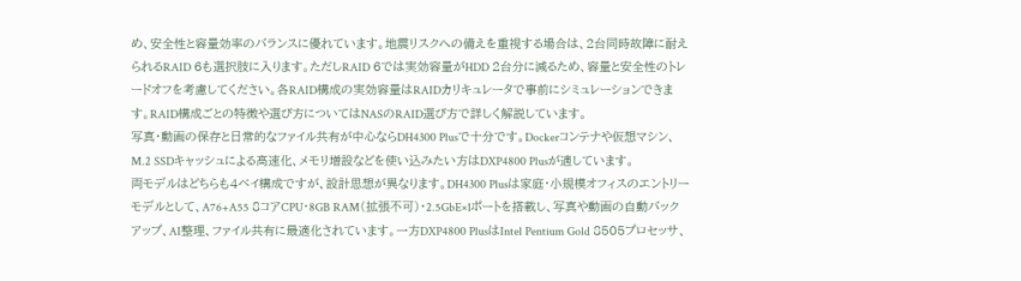め、安全性と容量効率のバランスに優れています。地震リスクへの備えを重視する場合は、2台同時故障に耐えられるRAID 6も選択肢に入ります。ただしRAID 6では実効容量がHDD 2台分に減るため、容量と安全性のトレードオフを考慮してください。各RAID構成の実効容量はRAIDカリキュレータで事前にシミュレーションできます。RAID構成ごとの特徴や選び方についてはNASのRAID選び方で詳しく解説しています。
写真・動画の保存と日常的なファイル共有が中心ならDH4300 Plusで十分です。Dockerコンテナや仮想マシン、M.2 SSDキャッシュによる高速化、メモリ増設などを使い込みたい方はDXP4800 Plusが適しています。
両モデルはどちらも4ベイ構成ですが、設計思想が異なります。DH4300 Plusは家庭・小規模オフィスのエントリーモデルとして、A76+A55 8コアCPU・8GB RAM(拡張不可)・2.5GbE×1ポートを搭載し、写真や動画の自動バックアップ、AI整理、ファイル共有に最適化されています。一方DXP4800 PlusはIntel Pentium Gold 8505プロセッサ、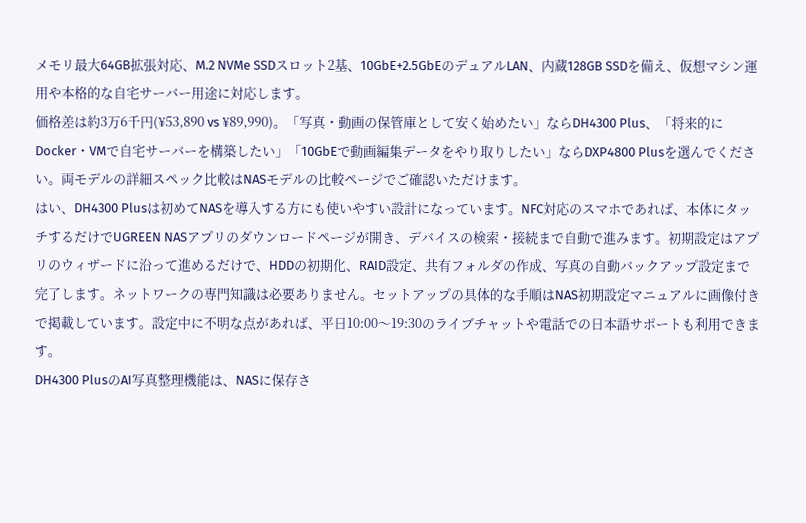メモリ最大64GB拡張対応、M.2 NVMe SSDスロット2基、10GbE+2.5GbEのデュアルLAN、内蔵128GB SSDを備え、仮想マシン運用や本格的な自宅サーバー用途に対応します。
価格差は約3万6千円(¥53,890 vs ¥89,990)。「写真・動画の保管庫として安く始めたい」ならDH4300 Plus、「将来的にDocker・VMで自宅サーバーを構築したい」「10GbEで動画編集データをやり取りしたい」ならDXP4800 Plusを選んでください。両モデルの詳細スペック比較はNASモデルの比較ページでご確認いただけます。
はい、DH4300 Plusは初めてNASを導入する方にも使いやすい設計になっています。NFC対応のスマホであれば、本体にタッチするだけでUGREEN NASアプリのダウンロードページが開き、デバイスの検索・接続まで自動で進みます。初期設定はアプリのウィザードに沿って進めるだけで、HDDの初期化、RAID設定、共有フォルダの作成、写真の自動バックアップ設定まで完了します。ネットワークの専門知識は必要ありません。セットアップの具体的な手順はNAS初期設定マニュアルに画像付きで掲載しています。設定中に不明な点があれば、平日10:00〜19:30のライブチャットや電話での日本語サポートも利用できます。
DH4300 PlusのAI写真整理機能は、NASに保存さ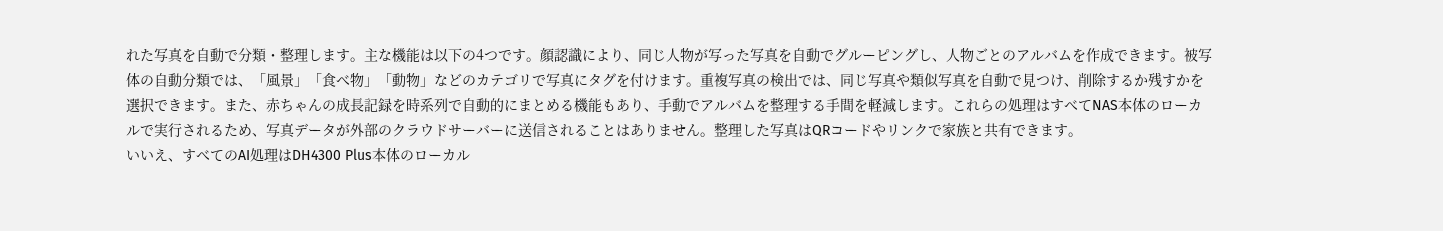れた写真を自動で分類・整理します。主な機能は以下の4つです。顔認識により、同じ人物が写った写真を自動でグルーピングし、人物ごとのアルバムを作成できます。被写体の自動分類では、「風景」「食べ物」「動物」などのカテゴリで写真にタグを付けます。重複写真の検出では、同じ写真や類似写真を自動で見つけ、削除するか残すかを選択できます。また、赤ちゃんの成長記録を時系列で自動的にまとめる機能もあり、手動でアルバムを整理する手間を軽減します。これらの処理はすべてNAS本体のローカルで実行されるため、写真データが外部のクラウドサーバーに送信されることはありません。整理した写真はQRコードやリンクで家族と共有できます。
いいえ、すべてのAI処理はDH4300 Plus本体のローカル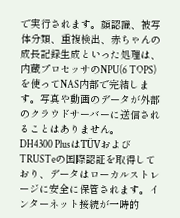で実行されます。顔認識、被写体分類、重複検出、赤ちゃんの成長記録生成といった処理は、内蔵プロセッサのNPU(6 TOPS)を使ってNAS内部で完結します。写真や動画のデータが外部のクラウドサーバーに送信されることはありません。
DH4300 PlusはTÜVおよびTRUSTeの国際認証を取得しており、データはローカルストレージに安全に保管されます。インターネット接続が一時的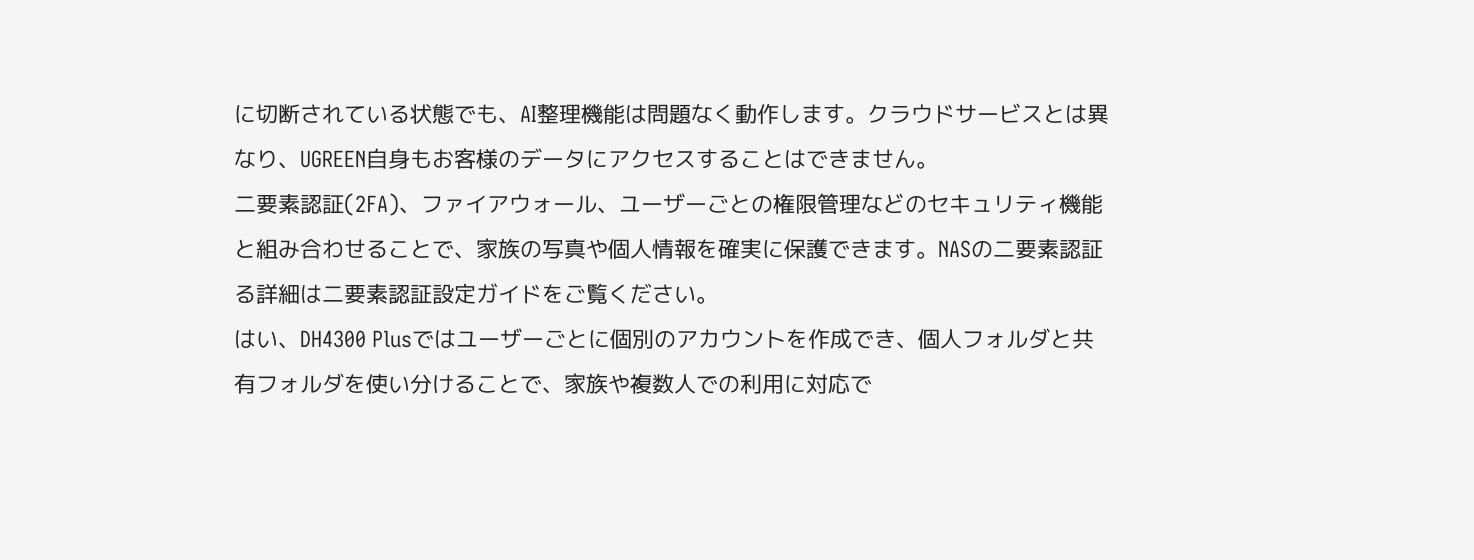に切断されている状態でも、AI整理機能は問題なく動作します。クラウドサービスとは異なり、UGREEN自身もお客様のデータにアクセスすることはできません。
二要素認証(2FA)、ファイアウォール、ユーザーごとの権限管理などのセキュリティ機能と組み合わせることで、家族の写真や個人情報を確実に保護できます。NASの二要素認証る詳細は二要素認証設定ガイドをご覧ください。
はい、DH4300 Plusではユーザーごとに個別のアカウントを作成でき、個人フォルダと共有フォルダを使い分けることで、家族や複数人での利用に対応で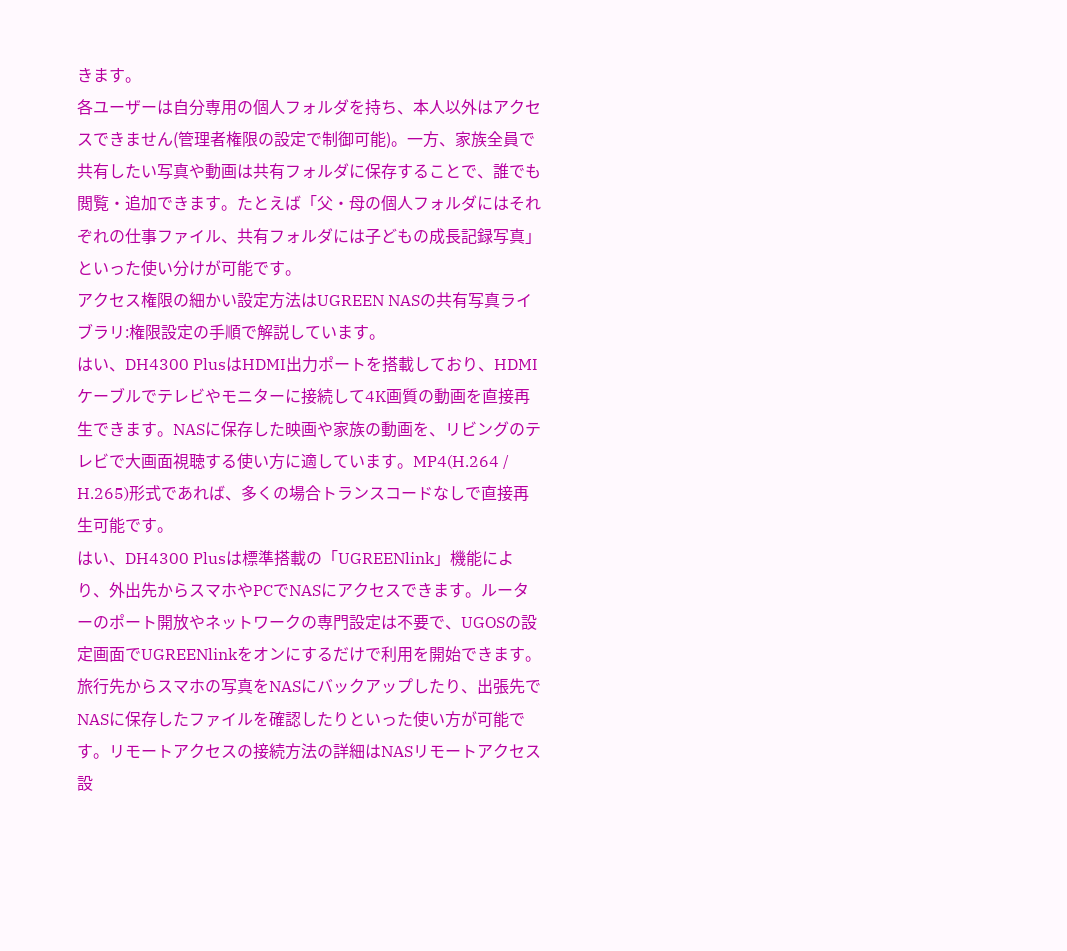きます。
各ユーザーは自分専用の個人フォルダを持ち、本人以外はアクセスできません(管理者権限の設定で制御可能)。一方、家族全員で共有したい写真や動画は共有フォルダに保存することで、誰でも閲覧・追加できます。たとえば「父・母の個人フォルダにはそれぞれの仕事ファイル、共有フォルダには子どもの成長記録写真」といった使い分けが可能です。
アクセス権限の細かい設定方法はUGREEN NASの共有写真ライブラリ:権限設定の手順で解説しています。
はい、DH4300 PlusはHDMI出力ポートを搭載しており、HDMIケーブルでテレビやモニターに接続して4K画質の動画を直接再生できます。NASに保存した映画や家族の動画を、リビングのテレビで大画面視聴する使い方に適しています。MP4(H.264 / H.265)形式であれば、多くの場合トランスコードなしで直接再生可能です。
はい、DH4300 Plusは標準搭載の「UGREENlink」機能により、外出先からスマホやPCでNASにアクセスできます。ルーターのポート開放やネットワークの専門設定は不要で、UGOSの設定画面でUGREENlinkをオンにするだけで利用を開始できます。旅行先からスマホの写真をNASにバックアップしたり、出張先でNASに保存したファイルを確認したりといった使い方が可能です。リモートアクセスの接続方法の詳細はNASリモートアクセス設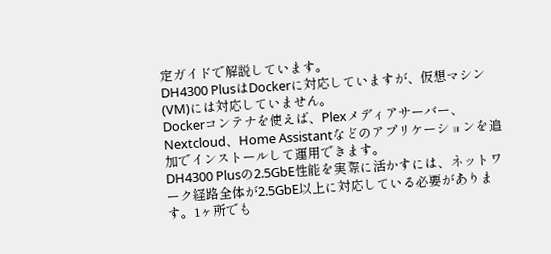定ガイドで解説しています。
DH4300 PlusはDockerに対応していますが、仮想マシン(VM)には対応していません。
Dockerコンテナを使えば、Plexメディアサーバー、Nextcloud、Home Assistantなどのアプリケーションを追加でインストールして運用できます。
DH4300 Plusの2.5GbE性能を実際に活かすには、ネットワーク経路全体が2.5GbE以上に対応している必要があります。1ヶ所でも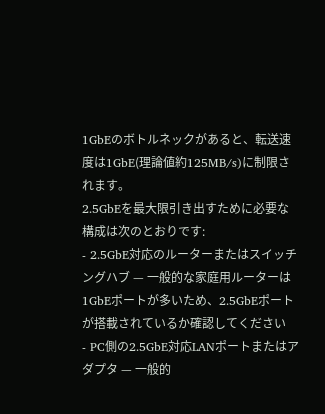1GbEのボトルネックがあると、転送速度は1GbE(理論値約125MB/s)に制限されます。
2.5GbEを最大限引き出すために必要な構成は次のとおりです:
- 2.5GbE対応のルーターまたはスイッチングハブ — 一般的な家庭用ルーターは1GbEポートが多いため、2.5GbEポートが搭載されているか確認してください
- PC側の2.5GbE対応LANポートまたはアダプタ — 一般的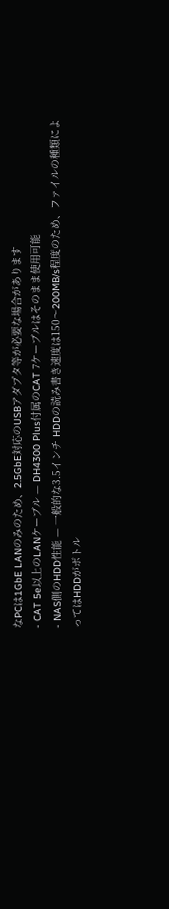なPCは1GbE LANのみのため、2.5GbE対応のUSBアダプタ等が必要な場合があります
- CAT 5e以上のLANケーブル — DH4300 Plus付属のCAT 7ケーブルはそのまま使用可能
- NAS側のHDD性能 — 一般的な3.5インチ HDDの読み書き速度は150〜200MB/s程度のため、ファイルの種類によってはHDDがボトル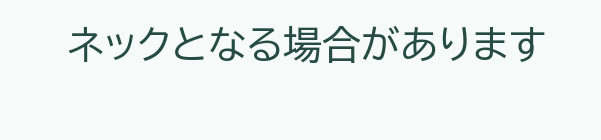ネックとなる場合があります